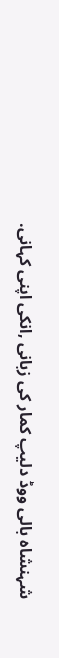شہنشاہ بالی ووڈ دلیپ کمار کی زبانی ,انکی اپنی کہانی.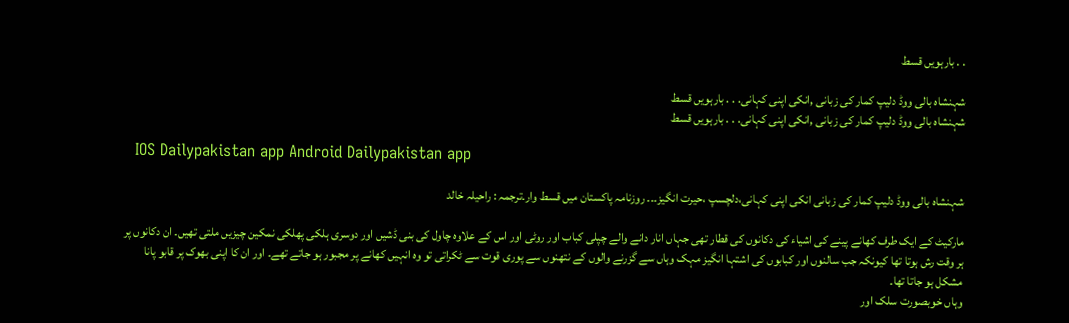. . بارہویں قسط

شہنشاہ بالی ووڈ دلیپ کمار کی زبانی ,انکی اپنی کہانی. . . بارہویں قسط
شہنشاہ بالی ووڈ دلیپ کمار کی زبانی ,انکی اپنی کہانی. . . بارہویں قسط

  IOS Dailypakistan app Android Dailypakistan app

شہنشاہ بالی ووڈ دلیپ کمار کی زبانی انکی اپنی کہانی،دلچسپ ،حیرت انگیز۔۔۔ روزنامہ پاکستان میں قسط وار۔ترجمہ : راحیلہ خالد

مارکیٹ کے ایک طرف کھانے پینے کی اشیاء کی دکانوں کی قطار تھی جہاں انار دانے والے چپلی کباب اور روٹی اور اس کے علاوہ چاول کی بنی ڈشیں اور دوسری ہلکی پھلکی نمکین چیزیں ملتی تھیں۔ ان دکانوں پر ہر وقت رش ہوتا تھا کیونکہ جب سالنوں اور کبابوں کی اشتہا انگیز مہک وہاں سے گزرنے والوں کے نتھنوں سے پوری قوت سے ٹکراتی تو وہ انہیں کھانے پر مجبور ہو جاتے تھے۔ اور ان کا اپنی بھوک پر قابو پانا مشکل ہو جاتا تھا۔
وہاں خوبصورت سلک اور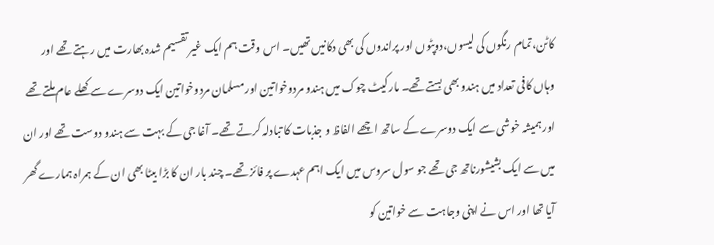کاٹن،تمام رنگوں کی لیسوں،دوپٹوں اور پراندوں کی بھی دکانیں تھیں۔ اس وقت ہم ایک غیر تقسیم شدہ بھارت میں رہتے تھے اور وہاں کافی تعداد میں ہندو بھی بستے تھے۔ مارکیٹ چوک میں ہندو مردوخواتین اور مسلمان مردوخواتین ایک دوسرے سے کھلے عام ملتے تھے اور ہمیشہ خوشی سے ایک دوسرے کے ساتھ اچھے الفاظ و جذبات کا تبادلہ کرتے تھے۔ آغا جی کے بہت سے ہندو دوست تھے اور ان میں سے ایک بشیشورناتھ جی تھے جو سول سروس میں ایک اہم عہدے پر فائز تھے۔ چند بار ان کا بڑا بیٹا بھی ان کے ہمراہ ہمارے گھر آیا تھا اور اس نے اپنی وجاہت سے خواتین کو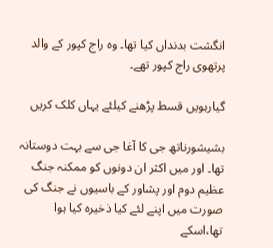انگشت بدنداں کیا تھا۔ وہ راج کپور کے والد پرتھوی راج کپور تھے۔

گیارہویں قسط پڑھنے کیلئے یہاں کلک کریں

بشیشورناتھ جی کا آغا جی سے بہت دوستانہ تھا۔ اور میں اکثر ان دونوں کو ممکنہ جنگ عظیم دوم اور پشاور کے باسیوں نے جنگ کی صورت میں اپنے لئے کیا ذخیرہ کیا ہوا تھا،اسکے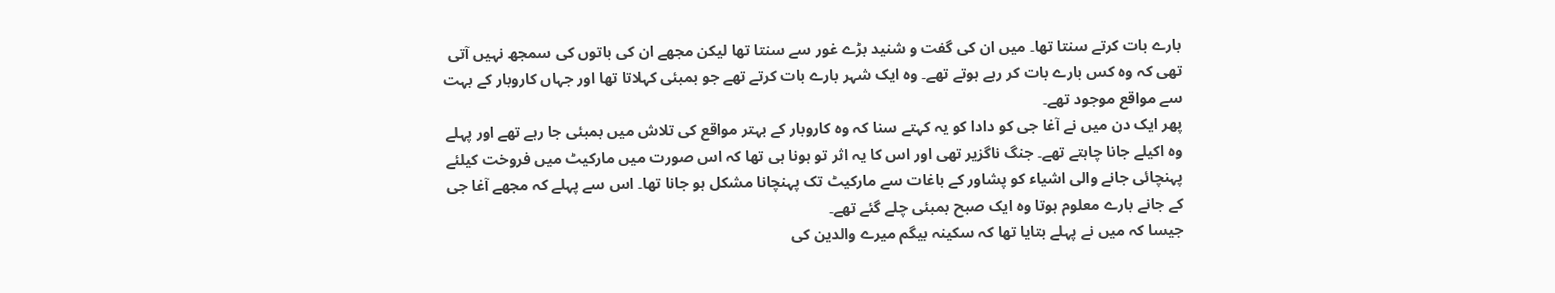بارے بات کرتے سنتا تھا۔ میں ان کی گفت و شنید بڑے غور سے سنتا تھا لیکن مجھے ان کی باتوں کی سمجھ نہیں آتی تھی کہ وہ کس بارے بات کر رہے ہوتے تھے۔ وہ ایک شہر بارے بات کرتے تھے جو بمبئی کہلاتا تھا اور جہاں کاروبار کے بہت سے مواقع موجود تھے۔
پھر ایک دن میں نے آغا جی کو دادا کو یہ کہتے سنا کہ وہ کاروبار کے بہتر مواقع کی تلاش میں بمبئی جا رہے تھے اور پہلے وہ اکیلے جانا چاہتے تھے۔ جنگ ناگزیر تھی اور اس کا یہ اثر تو ہونا ہی تھا کہ اس صورت میں مارکیٹ میں فروخت کیلئے پہنچائی جانے والی اشیاء کو پشاور کے باغات سے مارکیٹ تک پہنچانا مشکل ہو جانا تھا۔ اس سے پہلے کہ مجھے آغا جی کے جانے بارے معلوم ہوتا وہ ایک صبح بمبئی چلے گئے تھے۔
جیسا کہ میں نے پہلے بتایا تھا کہ سکینہ بیگم میرے والدین کی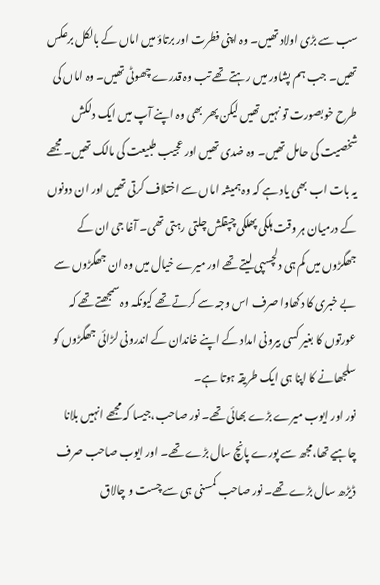سب سے بڑی اولاد تھیں۔ وہ اپنی فطرت اور برتاؤ میں اماں کے بالکل برعکس تھیں۔ جب ہم پشاور میں رہتے تھے تب وہ قدرے چھوٹی تھیں۔ وہ اماں کی طرح خوبصورت تو نہیں تھیں لیکن پھر بھی وہ اپنے آپ میں ایک دلکش شخصیت کی حامل تھیں۔ وہ ضدی تھیں اور عجیب طبیعت کی مالک تھیں۔ مجھے یہ بات اب بھی یاد ہے کہ وہ ہمیشہ اماں سے اختلاف کرتی تھیں اور ان دونوں کے درمیان ہر وقت ہلکی پھلکی چپقلش چلتی رہتی تھی۔ آغا جی ان کے جھگڑوں میں کم ہی دلچسپی لیتے تھے اور میرے خیال میں وہ ان جھگڑوں سے بے خبری کا دکھاوا صرف اس وجہ سے کرتے تھے کیونکہ وہ سمجھتے تھے کہ عورتوں کا بغیر کسی بیرونی امداد کے اپنے خاندان کے اندرونی لڑائی جھگڑوں کو سلجھانے کا اپنا ہی ایک طریقہ ہوتا ہے۔
نور اور ایوب میرے بڑے بھائی تھے۔ نور صاحب،جیسا کہ مجھے انہیں بلانا چاہیے تھا،مجھ سے پورے پانچ سال بڑے تھے۔ اور ایوب صاحب صرف ڈیڑھ سال بڑے تھے۔ نور صاحب کمسنی ہی سے چست و چالاق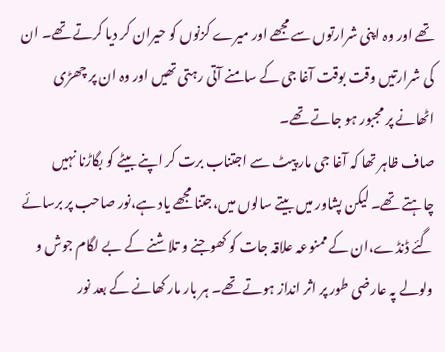تھے اور وہ اپنی شرارتوں سے مجھے اور میرے کزنوں کو حیران کر دیا کرتے تھے۔ ان کی شرارتیں وقت بوقت آغا جی کے سامنے آتی رہتی تھیں اور وہ ان پر چھڑی اٹھانے پر مجبور ہو جاتے تھے۔
صاف ظاہر تھا کہ آغا جی مار پیٹ سے اجتناب برت کر اپنے بیٹے کو بگاڑنا نہیں چاہتے تھے۔ لیکن پشاور میں بیتے سالوں میں،جتنا مجھے یاد ہے،نور صاحب پر برسائے گئے ڈنڈے،ان کے ممنوعہ علاقہ جات کو کھوجنے و تلاشنے کے بے لگام جوش و ولولے پہ عارضی طور پر اثر انداز ہوتے تھے۔ ہر بار مار کھانے کے بعد نور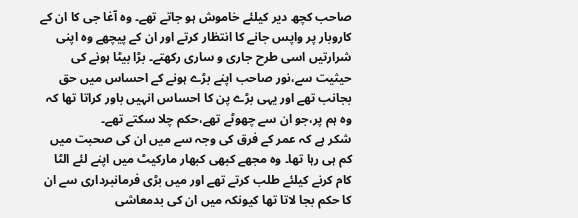صاحب کچھ دیر کیلئے خاموش ہو جاتے تھے۔ وہ آغا جی کا ان کے کاروبار پر واپس جانے کا انتظار کرتے اور ان کے پیچھے وہ اپنی شرارتیں اسی طرح جاری و ساری رکھتے۔ بڑا بیٹا ہونے کی حیثیت سے،نور صاحب اپنے بڑے ہونے کے احساس میں حق بجانب تھے اور یہی بڑے پن کا احساس انہیں باور کراتا تھا کہ وہ ہم پر،جو ان سے چھوٹے تھے،حکم چلا سکتے تھے۔
شکر ہے کہ عمر کے فرق کی وجہ سے میں ان کی صحبت میں کم ہی رہا تھا۔ وہ مجھے کبھی کبھار مارکیٹ میں اپنے لئے الٹا کام کرنے کیلئے طلب کرتے تھے اور میں بڑی فرمانبرداری سے ان کا حکم بجا لاتا تھا کیونکہ میں ان کی بدمعاشی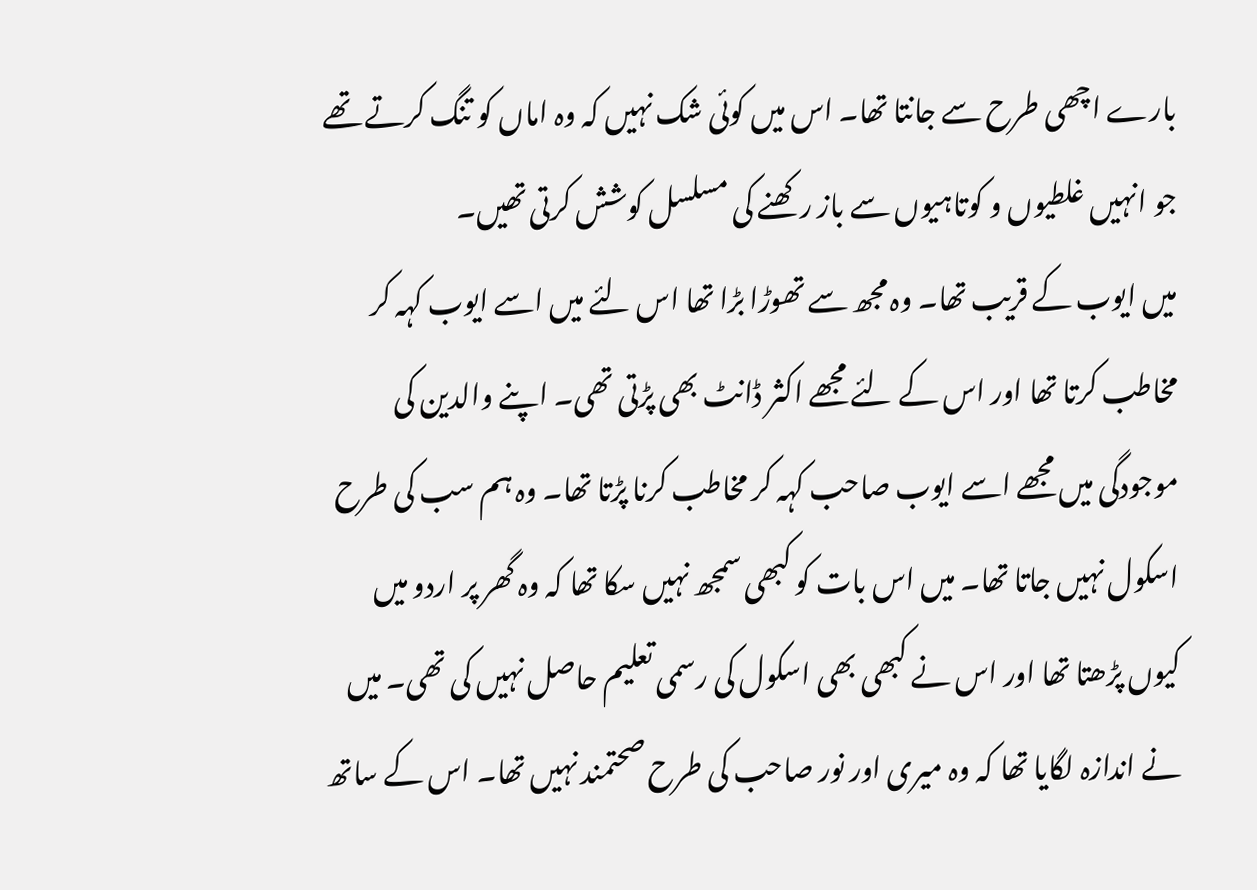بارے اچھی طرح سے جانتا تھا۔ اس میں کوئی شک نہیں کہ وہ اماں کو تنگ کرتے تھے جو انہیں غلطیوں و کوتاہیوں سے باز رکھنے کی مسلسل کوشش کرتی تھیں۔
میں ایوب کے قریب تھا۔ وہ مجھ سے تھوڑا بڑا تھا اس لئے میں اسے ایوب کہہ کر مخاطب کرتا تھا اور اس کے لئے مجھے اکثر ڈانٹ بھی پڑتی تھی۔ اپنے والدین کی موجودگی میں مجھے اسے ایوب صاحب کہہ کر مخاطب کرنا پڑتا تھا۔ وہ ہم سب کی طرح اسکول نہیں جاتا تھا۔ میں اس بات کو کبھی سمجھ نہیں سکا تھا کہ وہ گھر پر اردو میں کیوں پڑھتا تھا اور اس نے کبھی بھی اسکول کی رسمی تعلیم حاصل نہیں کی تھی۔ میں نے اندازہ لگایا تھا کہ وہ میری اور نور صاحب کی طرح صحتمند نہیں تھا۔ اس کے ساتھ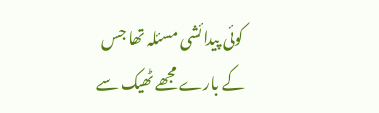کوئی پیدائشی مسئلہ تھا جس کے بارے مجھے ٹھیک سے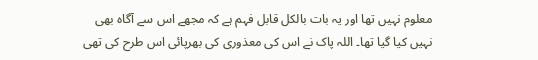معلوم نہیں تھا اور یہ بات بالکل قابل فہم ہے کہ مجھے اس سے آگاہ بھی نہیں کیا گیا تھا۔ اللہ پاک نے اس کی معذوری کی بھرپائی اس طرح کی تھی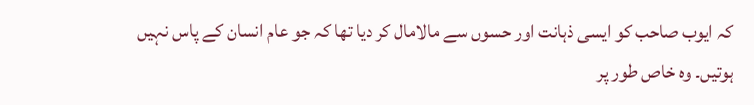کہ ایوب صاحب کو ایسی ذہانت اور حسوں سے مالامال کر دیا تھا کہ جو عام انسان کے پاس نہیں ہوتیں۔ وہ خاص طور پر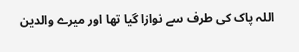اللہ پاک کی طرف سے نوازا گیا تھا اور میرے والدین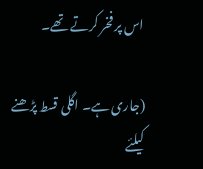اس پر فخر کرتے تھے۔

(جاری ہے۔ اگلی قسط پڑھنے کیلئے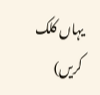یہاں کلک کریں)